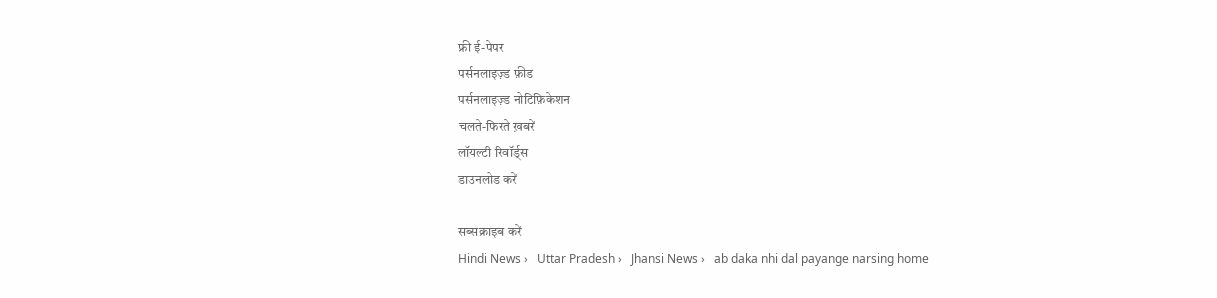फ्री ई-पेपर
पर्सनलाइज़्ड फ़ीड
पर्सनलाइज़्ड नोटिफ़िकेशन
चलते-फिरते ख़बरें
लॉयल्टी रिवॉर्ड्स
डाउनलोड करें

सब्सक्राइब करें
Hindi News ›   Uttar Pradesh ›   Jhansi News ›   ab daka nhi dal payange narsing home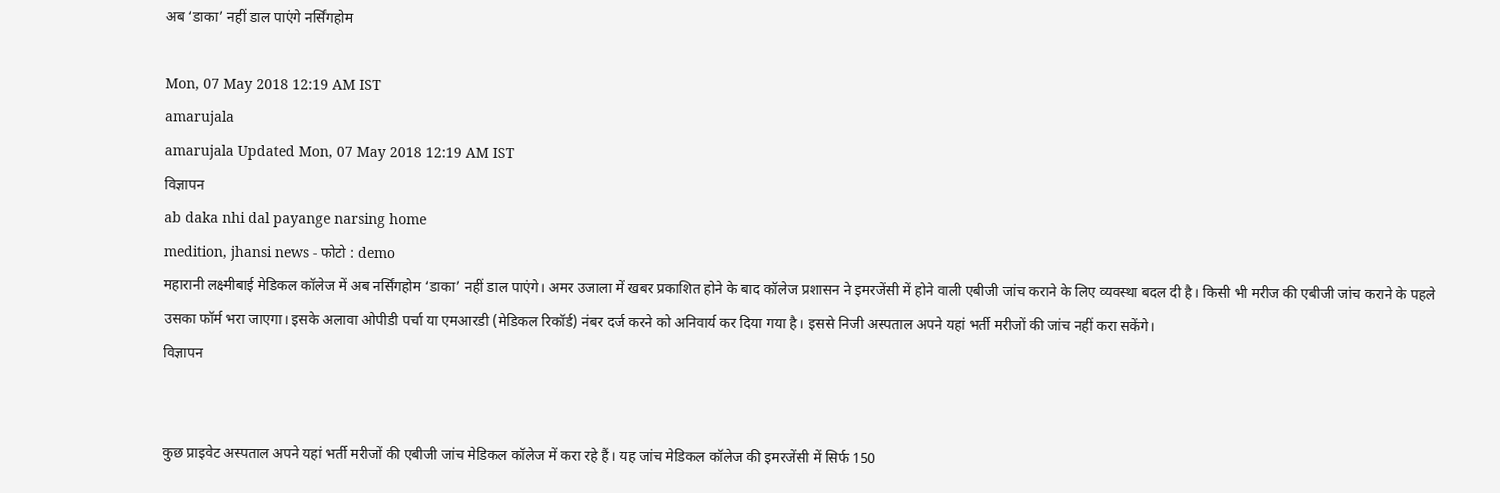अब ‘डाका’ नहीं डाल पाएंगे नर्सिंगहोम

Mon, 07 May 2018 12:19 AM IST
amarujala
amarujala Updated Mon, 07 May 2018 12:19 AM IST
विज्ञापन
ab daka nhi dal payange narsing home
medition, jhansi news - फोटो : demo
महारानी लक्ष्मीबाई मेडिकल कॉलेज में अब नर्सिंगहोम ‘डाका’ नहीं डाल पाएंगे। अमर उजाला में खबर प्रकाशित होने के बाद कॉलेज प्रशासन ने इमरजेंसी में होने वाली एबीजी जांच कराने के लिए व्यवस्था बदल दी है। किसी भी मरीज की एबीजी जांच कराने के पहले उसका फॉर्म भरा जाएगा। इसके अलावा ओपीडी पर्चा या एमआरडी (मेडिकल रिकॉर्ड) नंबर दर्ज करने को अनिवार्य कर दिया गया है। इससे निजी अस्पताल अपने यहां भर्ती मरीजों की जांच नहीं करा सकेंगे।
विज्ञापन


कुछ प्राइवेट अस्पताल अपने यहां भर्ती मरीजों की एबीजी जांच मेडिकल कॉलेज में करा रहे हैं। यह जांच मेडिकल कॉलेज की इमरजेंसी में सिर्फ 150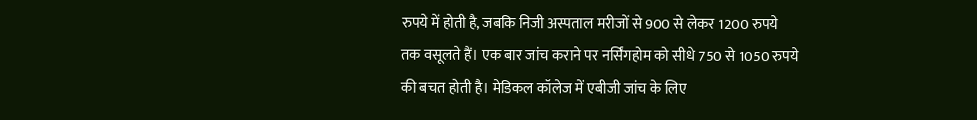रुपये में होती है, जबकि निजी अस्पताल मरीजों से 900 से लेकर 1200 रुपये तक वसूलते हैं। एक बार जांच कराने पर नर्सिंगहोम को सीधे 750 से 1050 रुपये की बचत होती है। मेडिकल कॉलेज में एबीजी जांच के लिए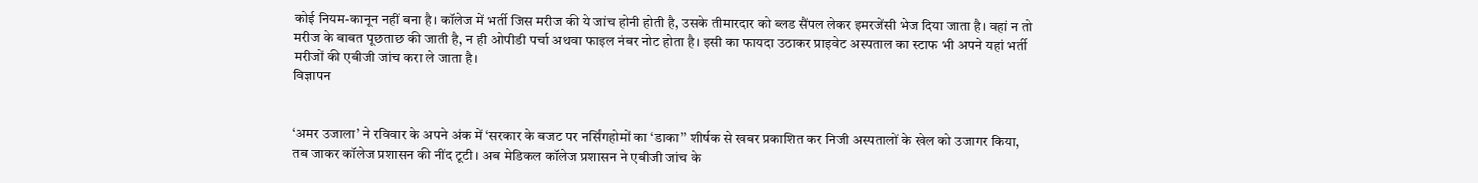कोई नियम-कानून नहीं बना है। कॉलेज में भर्ती जिस मरीज की ये जांच होनी होती है, उसके तीमारदार को ब्लड सैंपल लेकर इमरजेंसी भेज दिया जाता है। वहां न तो मरीज के बाबत पूछताछ की जाती है, न ही ओपीडी पर्चा अथवा फाइल नंबर नोट होता है। इसी का फायदा उठाकर प्राइवेट अस्पताल का स्टाफ भी अपने यहां भर्ती मरीजों की एबीजी जांच करा ले जाता है।
विज्ञापन


‘अमर उजाला’ ने रविवार के अपने अंक में ‘सरकार के बजट पर नर्सिंगहोमों का ‘डाका’’ शीर्षक से खबर प्रकाशित कर निजी अस्पतालों के खेल को उजागर किया, तब जाकर कॉलेज प्रशासन की नींद टूटी। अब मेडिकल कॉलेज प्रशासन ने एबीजी जांच के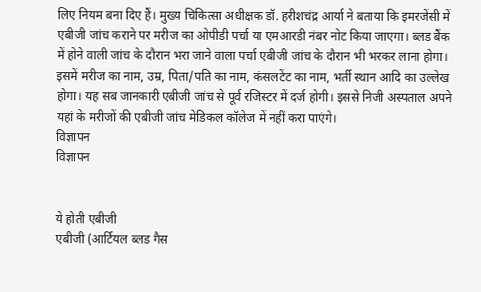लिए नियम बना दिए हैं। मुख्य चिकित्सा अधीक्षक डॉ. हरीशचंद्र आर्या ने बताया कि इमरजेंसी में एबीजी जांच कराने पर मरीज का ओपीडी पर्चा या एमआरडी नंबर नोट किया जाएगा। ब्लड बैंक में होने वाली जांच के दौरान भरा जाने वाला पर्चा एबीजी जांच के दौरान भी भरकर लाना होगा। इसमें मरीज का नाम, उम्र, पिता/पति का नाम, कंसलटेंट का नाम, भर्ती स्थान आदि का उल्लेख होगा। यह सब जानकारी एबीजी जांच से पूर्व रजिस्टर में दर्ज होगी। इससे निजी अस्पताल अपने यहां के मरीजों की एबीजी जांच मेडिकल कॉलेज में नहीं करा पाएंगे।
विज्ञापन
विज्ञापन


ये होती एबीजी
एबीजी (आर्टियल ब्लड गैस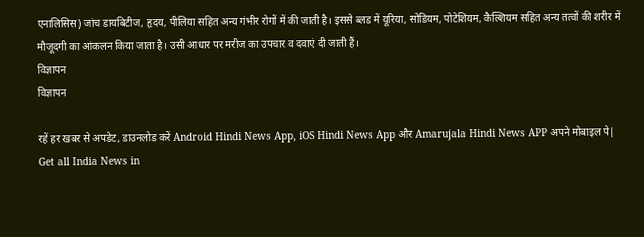एनालिसिस) जांच डायबिटीज, हृदय, पीलिया सहित अन्य गंभीर रोगों में की जाती है। इससे ब्लड में यूरिया, सोडियम, पोटेशियम, कैल्शियम सहित अन्य तत्वों की शरीर में मौजूदगी का आंकलन किया जाता है। उसी आधार पर मरीज का उपचार व दवाएं दी जाती हैं।
विज्ञापन
विज्ञापन

रहें हर खबर से अपडेट, डाउनलोड करें Android Hindi News App, iOS Hindi News App और Amarujala Hindi News APP अपने मोबाइल पे|
Get all India News in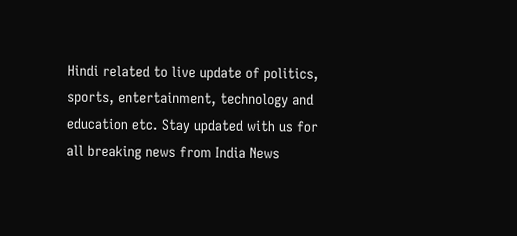Hindi related to live update of politics, sports, entertainment, technology and education etc. Stay updated with us for all breaking news from India News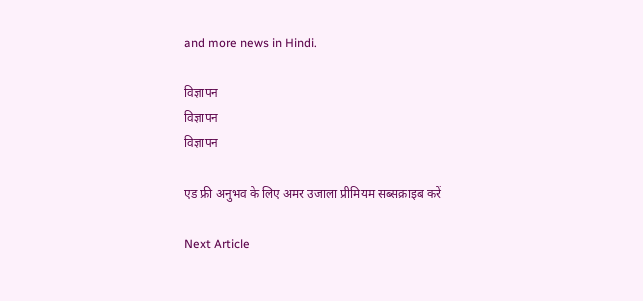and more news in Hindi.

विज्ञापन
विज्ञापन
विज्ञापन

एड फ्री अनुभव के लिए अमर उजाला प्रीमियम सब्सक्राइब करें

Next Article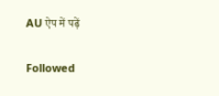AU ऐप में पढ़ें

Followed